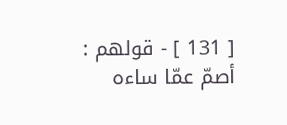[ 131 ] - قولهم : أصمّ عمّا ساءه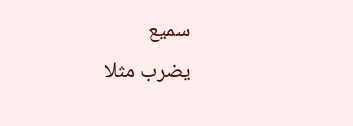سميع
يضرب مثلا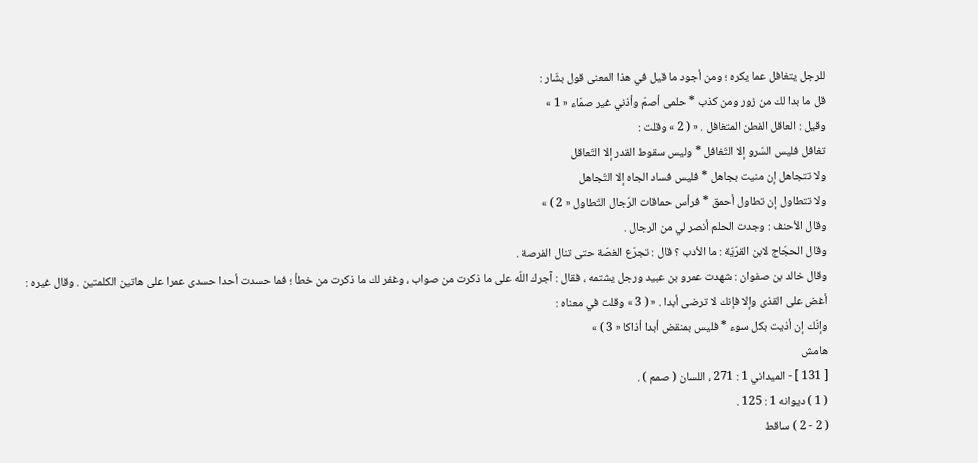للرجل يتغافل عما يكره ؛ ومن أجود ما قيل في هذا المعنى قول بشّار :
قل ما بدا لك من زور ومن كذب * حلمى أصمّ وأذني غير صمّاء « 1 »
وقيل : العاقل الفطن المتغافل . « ( 2 » وقلت :
تغافل فليس السّرو إلا التّغافل * وليس سقوط القدر إلا التّعاقل
ولا تتجاهل إن منيت بجاهل * فليس فساد الجاه إلا التّجاهل
ولا تتطاول إن تطاول أحمق * فرأس حماقات الرّجال التّطاول « 2 ) »
وقال الأحنف : وجدت الحلم أنصر لي من الرجال .
وقال الحجّاج لابن القرّيّة : ما الأدب ؟ قال : تجرّع الغصّة حتى تنال الفرصة .
وقال خالد بن صفوان : شهدت عمرو بن عبيد ورجل يشتمه ، فقال : آجرك اللّه على ما ذكرت من صواب ، وغفر لك ما ذكرت من خطأ ؛ فما حسدت أحدا حسدى عمرا على هاتين الكلمتين . وقال غيره : أغض على القذى وإلا فإنك لا ترضى أبدا . « ( 3 » وقلت في معناه :
وإنّك إن أذيت بكل سوء * فليس بمنقض أبدا أذاكا « 3 ) »
هامش
[ 131 ] - الميداني 1 : 271 ، اللسان ( صمم ) .
( 1 ) ديوانه 1 : 125 .
( 2 - 2 ) ساقط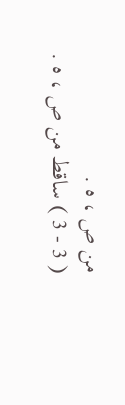من ص ، ه .
( 3 - 3 ) ساقط من ص ، ه .